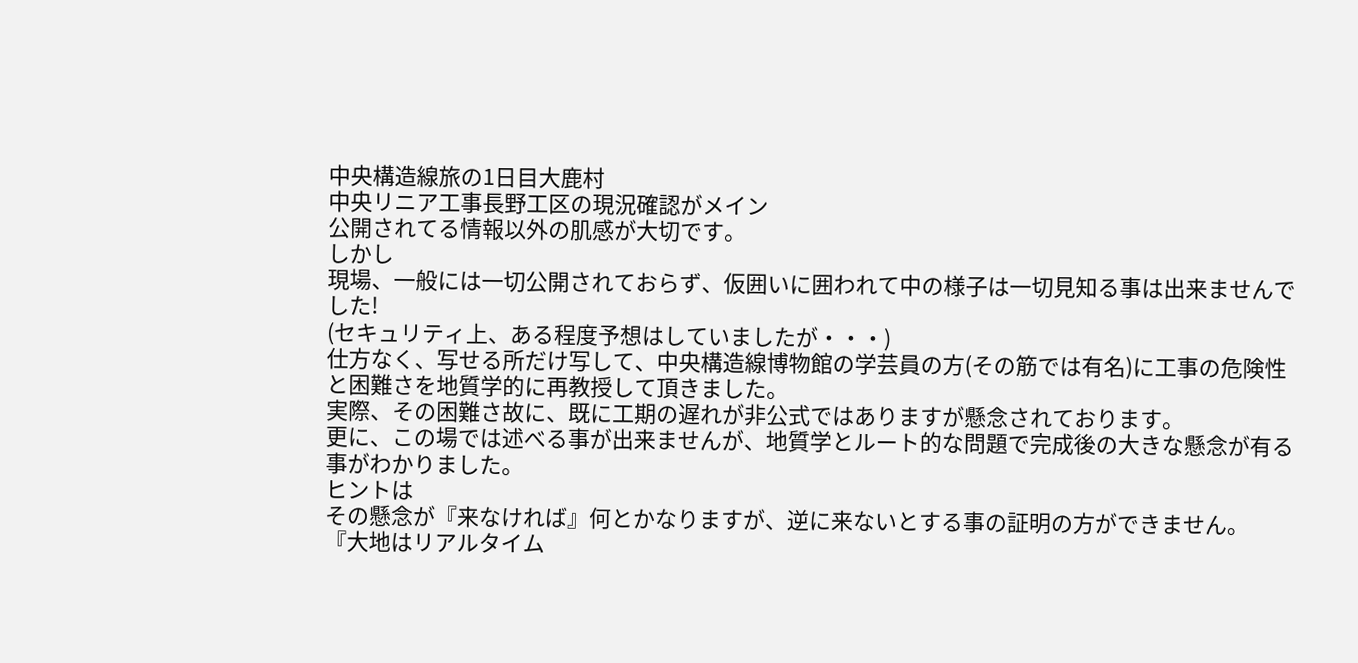中央構造線旅の1日目大鹿村
中央リニア工事長野工区の現況確認がメイン
公開されてる情報以外の肌感が大切です。
しかし
現場、一般には一切公開されておらず、仮囲いに囲われて中の様子は一切見知る事は出来ませんでした!
(セキュリティ上、ある程度予想はしていましたが・・・)
仕方なく、写せる所だけ写して、中央構造線博物館の学芸員の方(その筋では有名)に工事の危険性と困難さを地質学的に再教授して頂きました。
実際、その困難さ故に、既に工期の遅れが非公式ではありますが懸念されております。
更に、この場では述べる事が出来ませんが、地質学とルート的な問題で完成後の大きな懸念が有る事がわかりました。
ヒントは
その懸念が『来なければ』何とかなりますが、逆に来ないとする事の証明の方ができません。
『大地はリアルタイム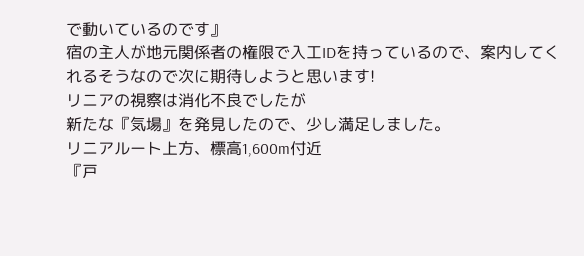で動いているのです』
宿の主人が地元関係者の権限で入工IDを持っているので、案内してくれるそうなので次に期待しようと思います!
リニアの視察は消化不良でしたが
新たな『気場』を発見したので、少し満足しました。
リニアルート上方、標高1,600m付近
『戸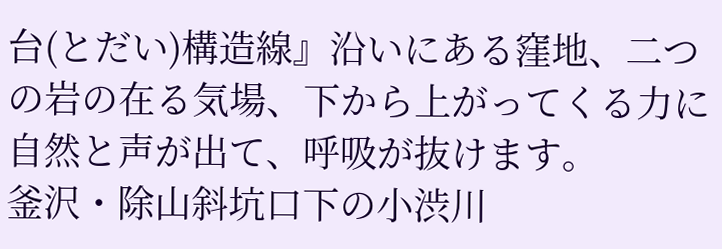台(とだい)構造線』沿いにある窪地、二つの岩の在る気場、下から上がってくる力に自然と声が出て、呼吸が抜けます。
釜沢・除山斜坑口下の小渋川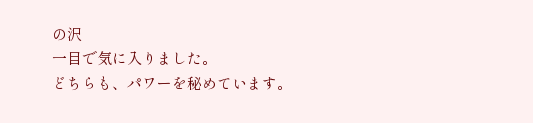の沢
一目で気に入りました。
どちらも、パワーを秘めています。